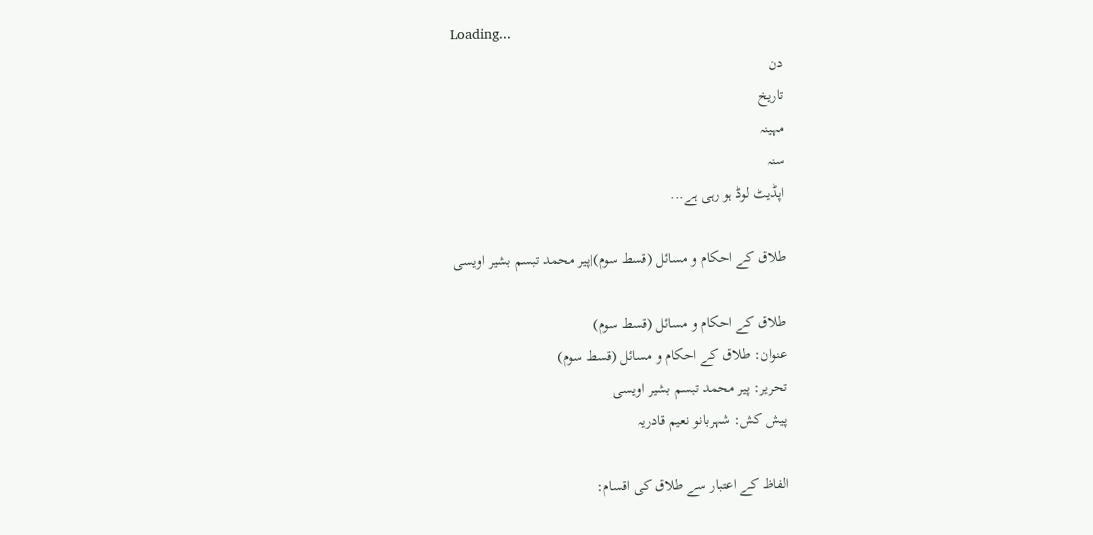Loading...
دن
تاریخ
مہینہ
سنہ
اپڈیٹ لوڈ ہو رہی ہے...

طلاق کے احکام و مسائل (قسط سوم)|پیر محمد تبسم بشیر اویسی

طلاق کے احکام و مسائل (قسط سوم)
عنوان: طلاق کے احکام و مسائل (قسط سوم)
تحریر: پیر محمد تبسم بشیر اویسی
پیش کش: شہربانو نعیم قادریہ

الفاظ کے اعتبار سے طلاق کی اقسام: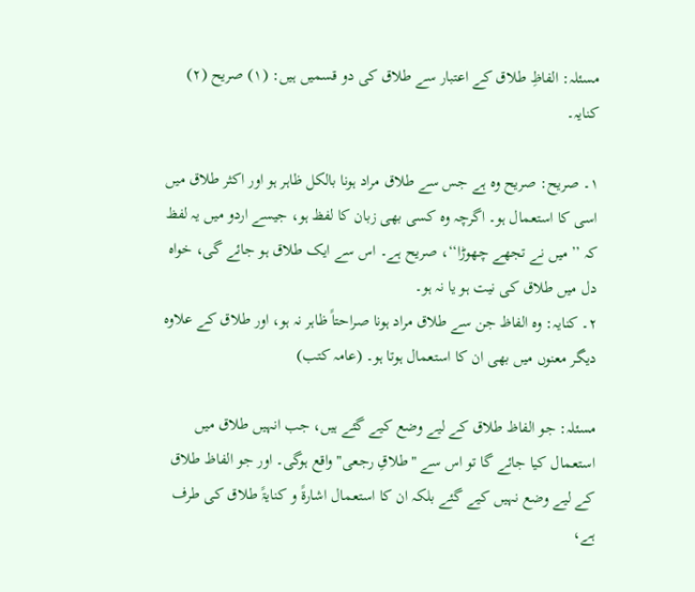مسئلہ: الفاظِ طلاق کے اعتبار سے طلاق کی دو قسمیں ہیں: (۱) صریح (۲) کنایہ۔

۱۔ صریح: صریح وہ ہے جس سے طلاق مراد ہونا بالکل ظاہر ہو اور اکثر طلاق میں اسی کا استعمال ہو۔ اگرچہ وہ کسی بھی زبان کا لفظ ہو، جیسے اردو میں یہ لفظ کہ ’’میں نے تجھے چھوڑا‘‘، صریح ہے۔ اس سے ایک طلاق ہو جائے گی، خواہ دل میں طلاق کی نیت ہو یا نہ ہو۔
۲۔ کنایہ: وہ الفاظ جن سے طلاق مراد ہونا صراحتاً ظاہر نہ ہو، اور طلاق کے علاوہ دیگر معنوں میں بھی ان کا استعمال ہوتا ہو۔ (عامہ کتب)

مسئلہ: جو الفاظ طلاق کے لیے وضع کیے گئے ہیں، جب انہیں طلاق میں استعمال کیا جائے گا تو اس سے "طلاقِ رجعی" واقع ہوگی۔ اور جو الفاظ طلاق کے لیے وضع نہیں کیے گئے بلکہ ان کا استعمال اشارۃً و کنایۃً طلاق کی طرف ہے،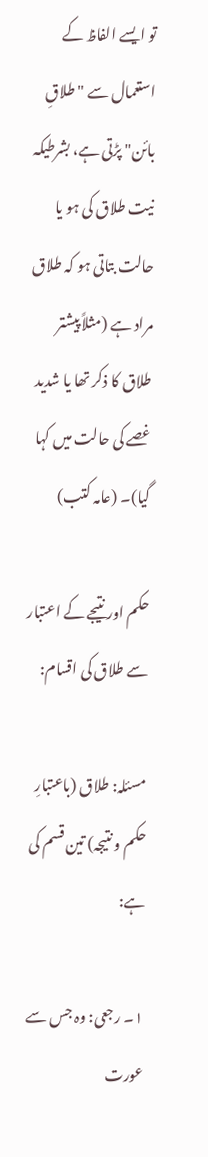تو ایسے الفاظ کے استعمال سے "طلاقِ بائن" پڑتی ہے، بشرطیکہ نیت طلاق کی ہو یا حالت بتاتی ہو کہ طلاق مراد ہے (مثلاً پیشتر طلاق کا ذکر تھا یا شدید غصے کی حالت میں کہا گیا)۔ (عامہ کتب)

حکم اور نتیجے کے اعتبار سے طلاق کی اقسام:

مسئلہ: طلاق (باعتبارِ حکم و نتیجہ) تین قسم کی ہے:

۱۔ رجعی: وہ جس سے عورت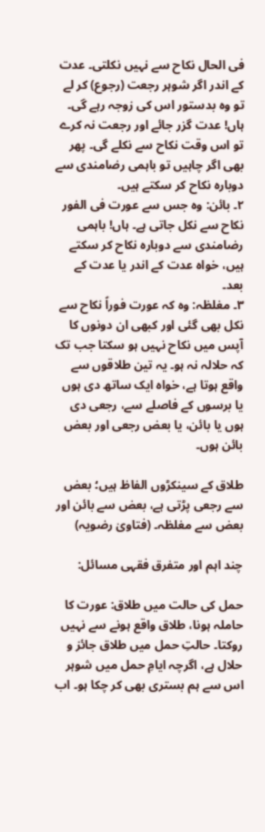فی الحال نکاح سے نہیں نکلتی۔ عدت کے اندر اگر شوہر رجعت (رجوع) کر لے تو وہ بدستور اس کی زوجہ رہے گی۔ ہاں! عدت گزر جائے اور رجعت نہ کرے تو اس وقت نکاح سے نکلے گی۔ پھر بھی اگر چاہیں تو باہمی رضامندی سے دوبارہ نکاح کر سکتے ہیں۔
۲۔ بائن: وہ جس سے عورت فی الفور نکاح سے نکل جاتی ہے۔ ہاں! باہمی رضامندی سے دوبارہ نکاح کر سکتے ہیں، خواہ عدت کے اندر یا عدت کے بعد۔
۳۔ مغلظہ: وہ کہ عورت فوراً نکاح سے نکل بھی گئی اور کبھی ان دونوں کا آپس میں نکاح نہیں ہو سکتا جب تک کہ حلالہ نہ ہو۔ یہ تین طلاقوں سے واقع ہوتا ہے، خواہ ایک ساتھ دی ہوں یا برسوں کے فاصلے سے، رجعی دی ہوں یا بائن، یا بعض رجعی اور بعض بائن ہوں۔

طلاق کے سینکڑوں الفاظ ہیں؛ بعض سے رجعی پڑتی ہے، بعض سے بائن اور بعض سے مغلظہ۔ (فتاویٰ رضویہ)

چند اہم اور متفرق فقہی مسائل:

حمل کی حالت میں طلاق: عورت کا حاملہ ہونا، طلاق واقع ہونے سے نہیں روکتا۔ حالتِ حمل میں طلاق جائز و حلال ہے، اگرچہ ایامِ حمل میں شوہر اس سے ہم بستری بھی کر چکا ہو۔ اب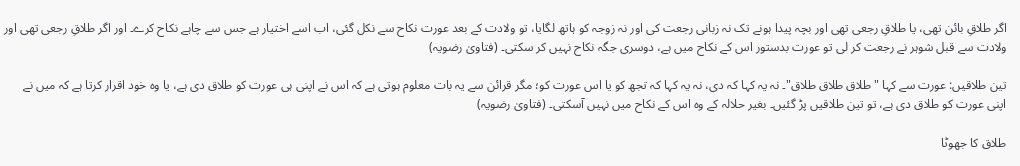اگر طلاقِ بائن تھی، یا طلاقِ رجعی تھی اور بچہ پیدا ہونے تک نہ زبانی رجعت کی اور نہ زوجہ کو ہاتھ لگایا، تو ولادت کے بعد عورت نکاح سے نکل گئی، اب اسے اختیار ہے جس سے چاہے نکاح کرے۔ اور اگر طلاقِ رجعی تھی اور ولادت سے قبل شوہر نے رجعت کر لی تو عورت بدستور اس کے نکاح میں ہے، دوسری جگہ نکاح نہیں کر سکتی۔ (فتاویٰ رضویہ)

تین طلاقیں: عورت سے کہا "طلاق طلاق طلاق"۔ نہ یہ کہا کہ دی، نہ یہ کہا کہ تجھ کو یا اس عورت کو؛ مگر قرائن سے یہ بات معلوم ہوتی ہے کہ اس نے اپنی ہی عورت کو طلاق دی ہے، یا وہ خود اقرار کرتا ہے کہ میں نے اپنی عورت کو طلاق دی ہے، تو تین طلاقیں پڑ گئیں۔ بغیر حلالہ کے وہ اس کے نکاح میں نہیں آسکتی۔ (فتاویٰ رضویہ)

طلاق کا جھوٹا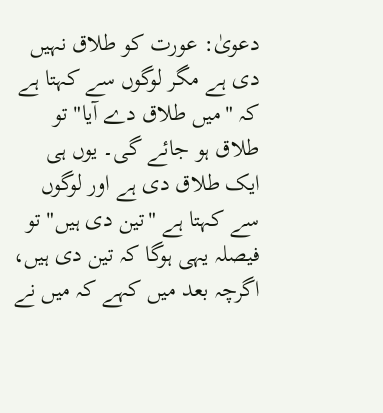دعویٰ: عورت کو طلاق نہیں دی ہے مگر لوگوں سے کہتا ہے کہ "میں طلاق دے آیا" تو طلاق ہو جائے گی۔ یوں ہی ایک طلاق دی ہے اور لوگوں سے کہتا ہے "تین دی ہیں" تو فیصلہ یہی ہوگا کہ تین دی ہیں، اگرچہ بعد میں کہے کہ میں نے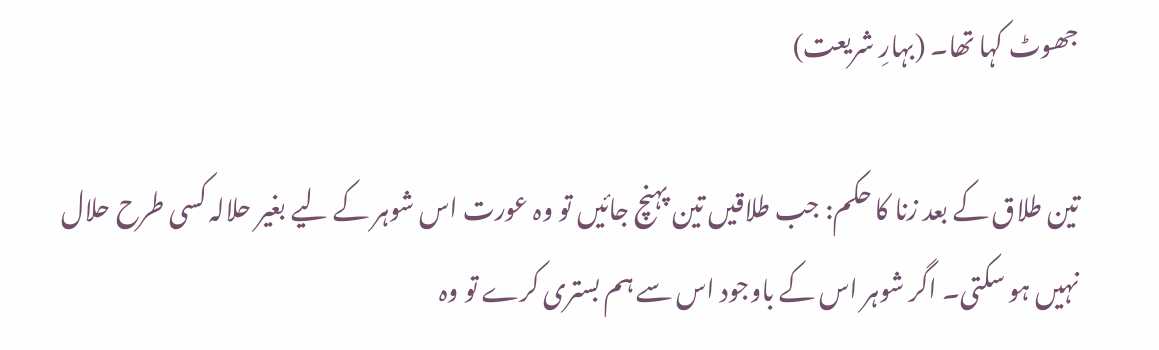جھوٹ کہا تھا۔ (بہارِ شریعت)

تین طلاق کے بعد زنا کا حکم: جب طلاقیں تین پہنچ جائیں تو وہ عورت اس شوہر کے لیے بغیر حلالہ کسی طرح حلال نہیں ہو سکتی۔ اگر شوہر اس کے باوجود اس سے ہم بستری کرے تو وہ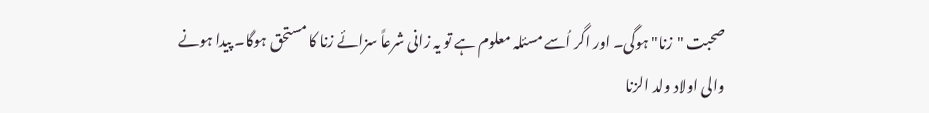صحبت "زنا" ہوگی۔ اور اگر اُسے مسئلہ معلوم ہے تو یہ زانی شرعاً سزائے زنا کا مستحق ہوگا۔ پیدا ہونے والی اولاد ولد الزنا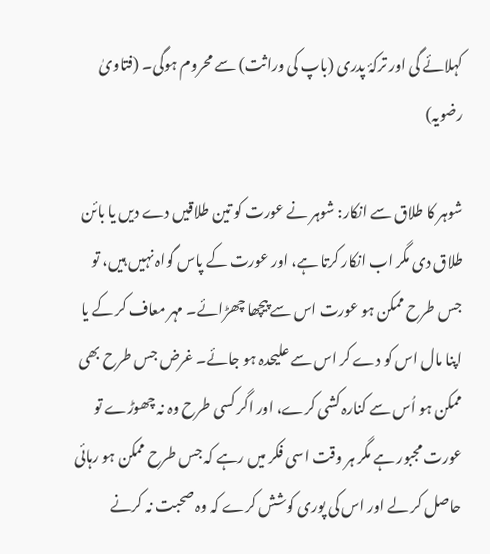کہلائے گی اور ترکۂ پدری (باپ کی وراثت) سے محروم ہوگی۔ (فتاویٰ رضویہ)

شوہر کا طلاق سے انکار: شوہر نے عورت کو تین طلاقیں دے دیں یا بائن طلاق دی مگر اب انکار کرتا ہے، اور عورت کے پاس گواہ نہیں ہیں، تو جس طرح ممکن ہو عورت اس سے پیچھا چھڑائے۔ مہر معاف کر کے یا اپنا مال اس کو دے کر اس سے علیحدہ ہو جائے۔ غرض جس طرح بھی ممکن ہو اُس سے کنارہ کشی کرے، اور اگر کسی طرح وہ نہ چھوڑے تو عورت مجبور ہے مگر ہر وقت اسی فکر میں رہے کہ جس طرح ممکن ہو رہائی حاصل کر لے اور اس کی پوری کوشش کرے کہ وہ صحبت نہ کرنے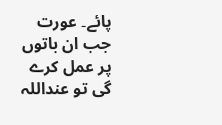پائے۔ عورت جب ان باتوں پر عمل کرے گی تو عنداللہ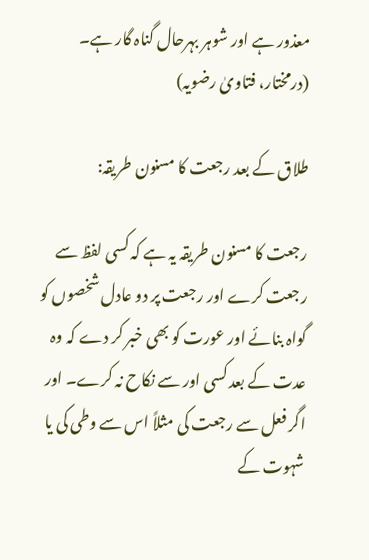معذور ہے اور شوہر بہرحال گناہ گار ہے۔ (درمختار، فتاویٰ رضویہ)

طلاق کے بعد رجعت کا مسنون طریقہ:

رجعت کا مسنون طریقہ یہ ہے کہ کسی لفظ سے رجعت کرے اور رجعت پر دو عادل شخصوں کو گواہ بنائے اور عورت کو بھی خبر کر دے کہ وہ عدت کے بعد کسی اور سے نکاح نہ کرے۔ اور اگر فعل سے رجعت کی مثلاً اس سے وطی کی یا شہوت کے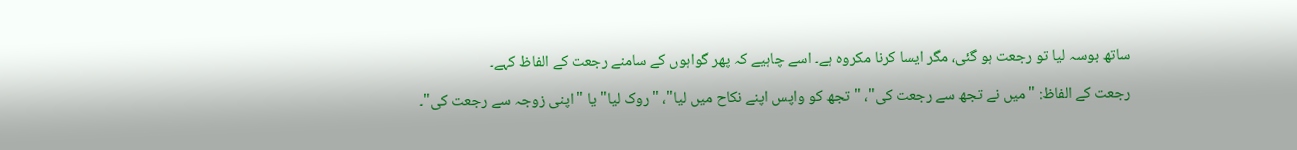ساتھ بوسہ لیا تو رجعت ہو گئی، مگر ایسا کرنا مکروہ ہے۔ اسے چاہیے کہ پھر گواہوں کے سامنے رجعت کے الفاظ کہے۔

رجعت کے الفاظ: "میں نے تجھ سے رجعت کی"، "تجھ کو واپس اپنے نکاح میں لیا"، "روک لیا" یا "اپنی زوجہ سے رجعت کی"۔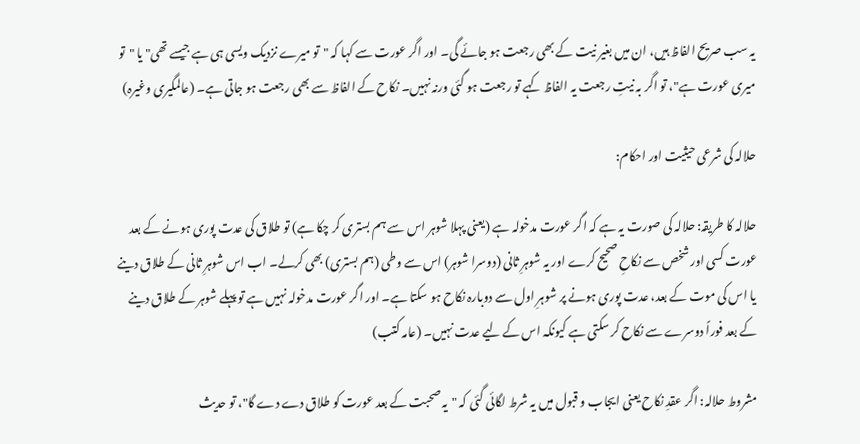یہ سب صریح الفاظ ہیں، ان میں بغیر نیت کے بھی رجعت ہو جائے گی۔ اور اگر عورت سے کہا کہ "تو میرے نزدیک ویسی ہی ہے جیسے تھی" یا "تو میری عورت ہے"، تو اگر بہ نیتِ رجعت یہ الفاظ کہے تو رجعت ہو گئی ورنہ نہیں۔ نکاح کے الفاظ سے بھی رجعت ہو جاتی ہے۔ (عالمگیری وغیرہ)

حلالہ کی شرعی حیثیت اور احکام:

حلالہ کا طریقہ: حلالہ کی صورت یہ ہے کہ اگر عورت مدخولہ ہے (یعنی پہلا شوہر اس سے ہم بستری کر چکا ہے) تو طلاق کی عدت پوری ہونے کے بعد عورت کسی اور شخص سے نکاحِ صحیح کرے اور یہ شوہرِ ثانی (دوسرا شوہر) اس سے وطی (ہم بستری) بھی کرلے۔ اب اس شوہرِ ثانی کے طلاق دینے یا اس کی موت کے بعد، عدت پوری ہونے پر شوہرِ اول سے دوبارہ نکاح ہو سکتا ہے۔ اور اگر عورت مدخولہ نہیں ہے تو پہلے شوہر کے طلاق دینے کے بعد فوراً دوسرے سے نکاح کر سکتی ہے کیونکہ اس کے لیے عدت نہیں۔ (عامہ کتب)

مشروط حلالہ: اگر عقدِ نکاح یعنی ایجاب و قبول میں یہ شرط لگائی گئی کہ "یہ صحبت کے بعد عورت کو طلاق دے دے گا"، تو حدیث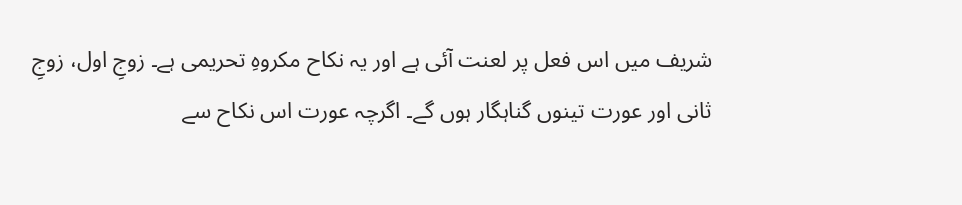شریف میں اس فعل پر لعنت آئی ہے اور یہ نکاح مکروہِ تحریمی ہے۔ زوجِ اول، زوجِ ثانی اور عورت تینوں گناہگار ہوں گے۔ اگرچہ عورت اس نکاح سے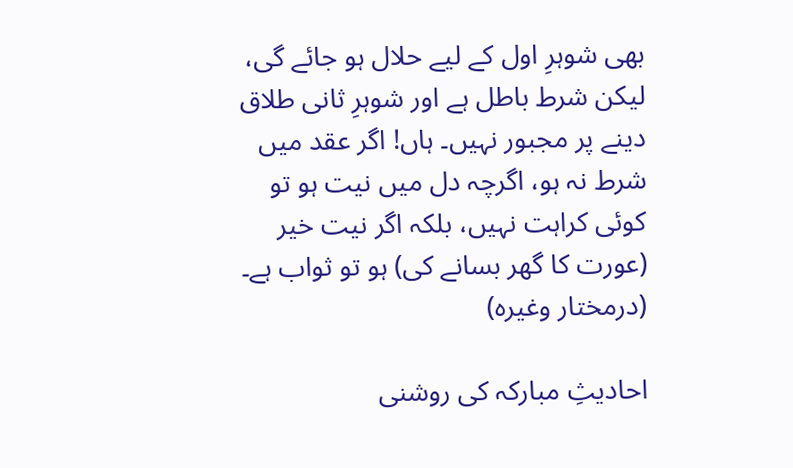بھی شوہرِ اول کے لیے حلال ہو جائے گی، لیکن شرط باطل ہے اور شوہرِ ثانی طلاق دینے پر مجبور نہیں۔ ہاں! اگر عقد میں شرط نہ ہو، اگرچہ دل میں نیت ہو تو کوئی کراہت نہیں، بلکہ اگر نیت خیر (عورت کا گھر بسانے کی) ہو تو ثواب ہے۔ (درمختار وغیرہ)

احادیثِ مبارکہ کی روشنی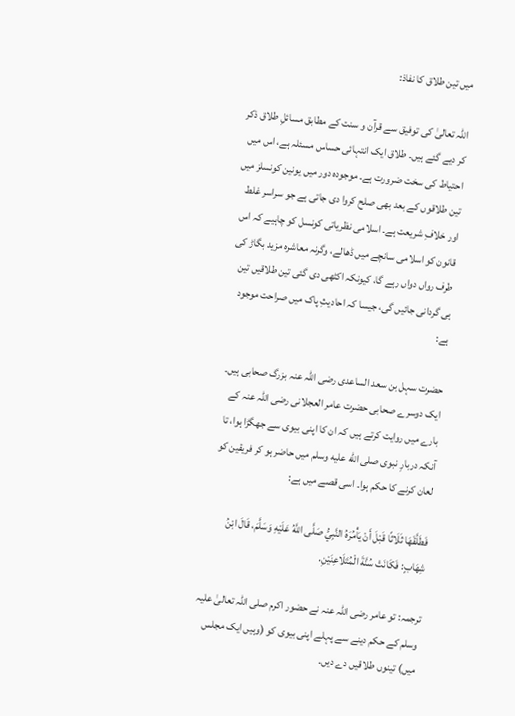میں تین طلاق کا نفاذ:

اللہ تعالیٰ کی توفیق سے قرآن و سنت کے مطابق مسائلِ طلاق ذکر کر دیے گئے ہیں۔ طلاق ایک انتہائی حساس مسئلہ ہے، اس میں احتیاط کی سخت ضرورت ہے۔ موجودہ دور میں یونین کونسلز میں تین طلاقوں کے بعد بھی صلح کروا دی جاتی ہے جو سراسر غلط اور خلافِ شریعت ہے۔ اسلامی نظریاتی کونسل کو چاہیے کہ اس قانون کو اسلامی سانچے میں ڈھالے، وگرنہ معاشرہ مزید بگاڑ کی طرف رواں دواں رہے گا، کیونکہ اکٹھی دی گئی تین طلاقیں تین ہی گردانی جائیں گی، جیسا کہ احادیثِ پاک میں صراحت موجود ہے:

حضرت سہل بن سعد الساعدی رضی اللہ عنہ بزرگ صحابی ہیں۔ ایک دوسرے صحابی حضرت عامر العجلانی رضی اللہ عنہ کے بارے میں روایت کرتے ہیں کہ ان کا اپنی بیوی سے جھگڑا ہوا، تا آنکہ دربارِ نبوی صلى الله عليه وسلم میں حاضر ہو کر فریقین کو لعان کرنے کا حکم ہوا۔ اسی قصے میں ہے:

فَطَلَّقَهَا ثَلَاثًا قَبْلَ أَنْ يَأْمُرَهُ النَّبِيُّ صَلَّى اللَّهُ عَلَيْهِ وَسَلَّمَ، قَالَ ابْنُ شِهَابٍ: فَكَانَتْ سُنَّةَ الْمُتَلَاعِنَيْنِ.

ترجمہ: تو عامر رضی اللہ عنہ نے حضور اکرم صلی اللہ تعالیٰ علیہ وسلم کے حکم دینے سے پہلے اپنی بیوی کو (وہیں ایک مجلس میں) تینوں طلاقیں دے دیں۔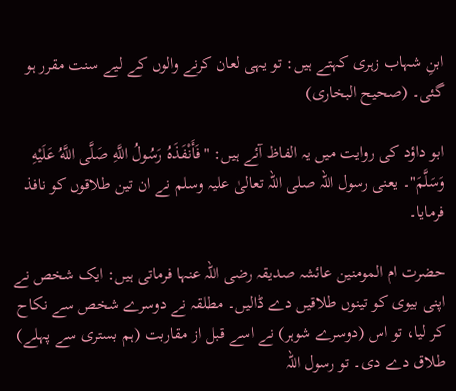ابنِ شہاب زہری کہتے ہیں: تو یہی لعان کرنے والوں کے لیے سنت مقرر ہو گئی۔ (صحیح البخاری)

ابو داؤد کی روایت میں یہ الفاظ آئے ہیں: "فَأَنْفَذَهُ رَسُولُ اللَّهِ صَلَّى اللَّهُ عَلَيْهِ وَسَلَّمَ"۔ یعنی رسول اللہ صلی اللہ تعالیٰ علیہ وسلم نے ان تین طلاقوں کو نافذ فرمایا۔

حضرت ام المومنین عائشہ صدیقہ رضی اللہ عنہا فرماتی ہیں: ایک شخص نے اپنی بیوی کو تینوں طلاقیں دے ڈالیں۔ مطلقہ نے دوسرے شخص سے نکاح کر لیا، تو اس (دوسرے شوہر) نے اسے قبل از مقاربت (ہم بستری سے پہلے) طلاق دے دی۔ تو رسول اللہ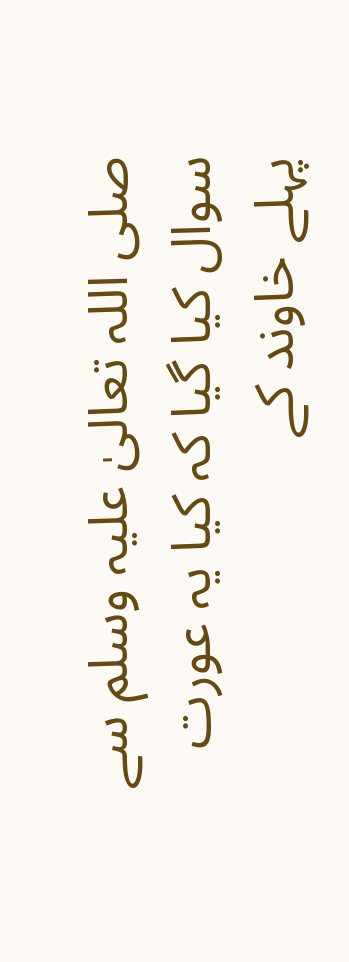صلی اللہ تعالیٰ علیہ وسلم سے سوال کیا گیا کہ کیا یہ عورت پہلے خاوند کے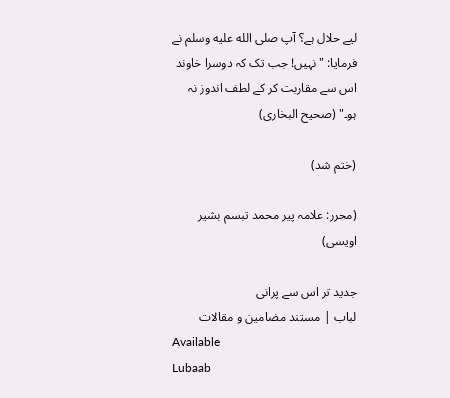لیے حلال ہے؟ آپ صلى الله عليه وسلم نے فرمایا: "نہیں! جب تک کہ دوسرا خاوند اس سے مقاربت کر کے لطف اندوز نہ ہو۔" (صحیح البخاری)

(ختم شد)

(محرر: علامہ پیر محمد تبسم بشیر اویسی)

جدید تر اس سے پرانی
لباب | مستند مضامین و مقالات
Available
Lubaab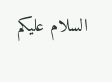السلام علیکم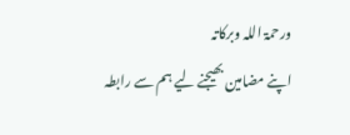ورحمۃ اللہ وبرکاتہ
اپنے مضامین بھیجنے لیے ہم سے رابطہ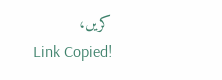کریں،
Link Copied!